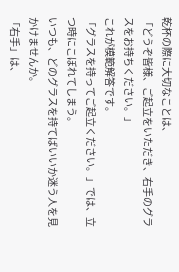乾杯の際に大切なことは、
「どうぞ皆様、ご起立をいただき、右手のグラスをお持ちください。」
これが模範解答です。
「グラスを持ってご起立ください。」では、立つ時にこぼれてしまう。
いつも、どのグラスを持てばいいか迷う人を見かけませんか。
「右手」は、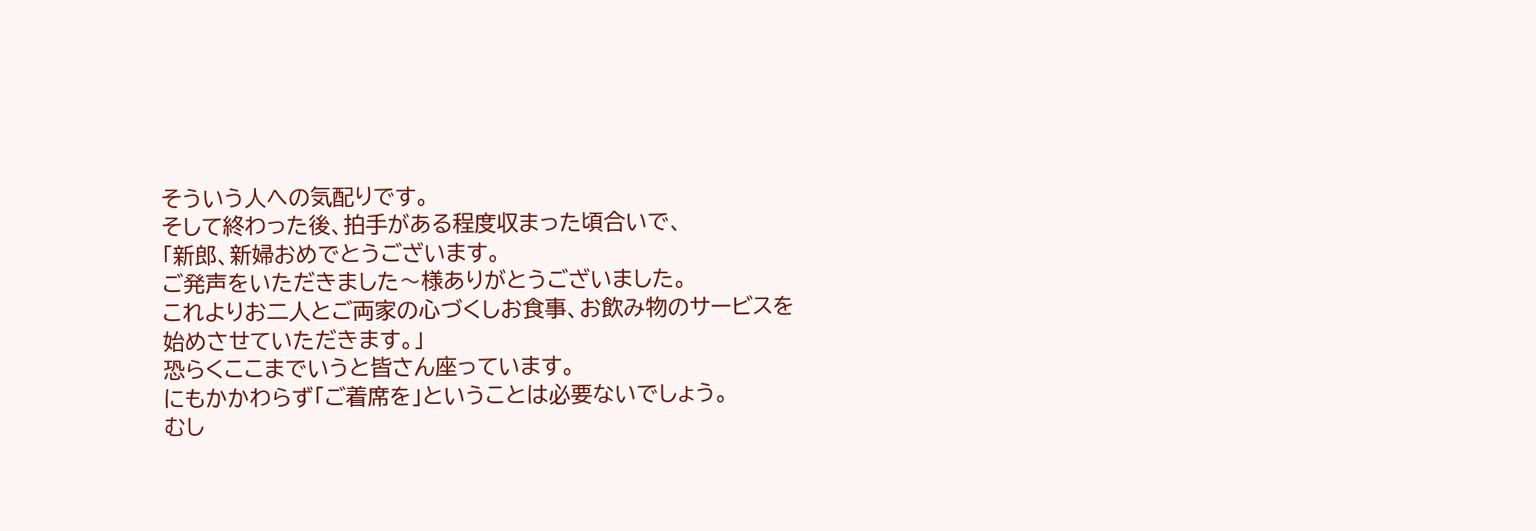そういう人への気配りです。
そして終わった後、拍手がある程度収まった頃合いで、
「新郎、新婦おめでとうございます。
ご発声をいただきました〜様ありがとうございました。
これよりお二人とご両家の心づくしお食事、お飲み物のサービスを
始めさせていただきます。」
恐らくここまでいうと皆さん座っています。
にもかかわらず「ご着席を」ということは必要ないでしょう。
むし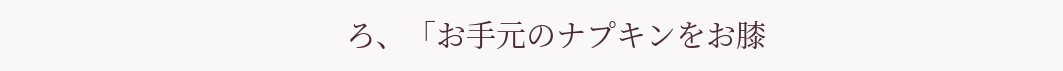ろ、「お手元のナプキンをお膝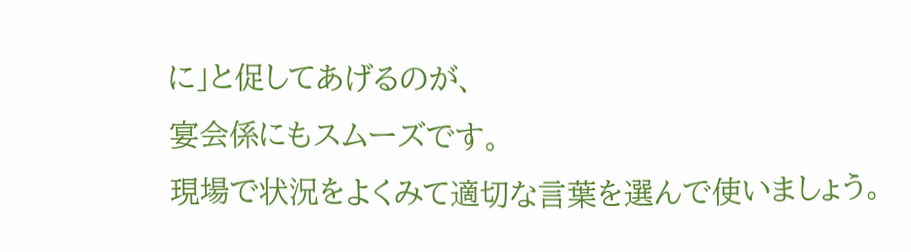に」と促してあげるのが、
宴会係にもスムーズです。
現場で状況をよくみて適切な言葉を選んで使いましょう。